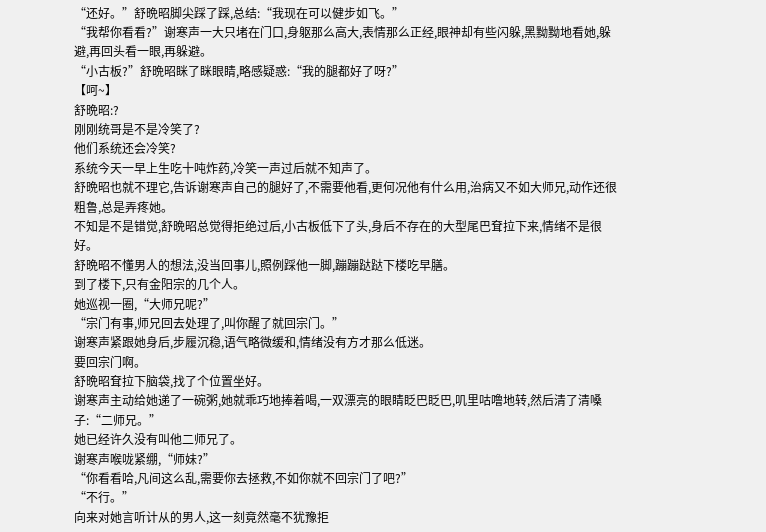“还好。”舒晩昭脚尖踩了踩,总结:“我现在可以健步如飞。”
“我帮你看看?”谢寒声一大只堵在门口,身躯那么高大,表情那么正经,眼神却有些闪躲,黑黝黝地看她,躲避,再回头看一眼,再躲避。
“小古板?”舒晩昭眯了眯眼睛,略感疑惑:“我的腿都好了呀?”
【呵~】
舒晩昭:?
刚刚统哥是不是冷笑了?
他们系统还会冷笑?
系统今天一早上生吃十吨炸药,冷笑一声过后就不知声了。
舒晩昭也就不理它,告诉谢寒声自己的腿好了,不需要他看,更何况他有什么用,治病又不如大师兄,动作还很粗鲁,总是弄疼她。
不知是不是错觉,舒晩昭总觉得拒绝过后,小古板低下了头,身后不存在的大型尾巴耷拉下来,情绪不是很好。
舒晩昭不懂男人的想法,没当回事儿,照例踩他一脚,蹦蹦跶跶下楼吃早膳。
到了楼下,只有金阳宗的几个人。
她巡视一圈,“大师兄呢?”
“宗门有事,师兄回去处理了,叫你醒了就回宗门。”
谢寒声紧跟她身后,步履沉稳,语气略微缓和,情绪没有方才那么低迷。
要回宗门啊。
舒晩昭耷拉下脑袋,找了个位置坐好。
谢寒声主动给她递了一碗粥,她就乖巧地捧着喝,一双漂亮的眼睛眨巴眨巴,叽里咕噜地转,然后清了清嗓子:“二师兄。”
她已经许久没有叫他二师兄了。
谢寒声喉咙紧绷,“师妹?”
“你看看哈,凡间这么乱,需要你去拯救,不如你就不回宗门了吧?”
“不行。”
向来对她言听计从的男人,这一刻竟然毫不犹豫拒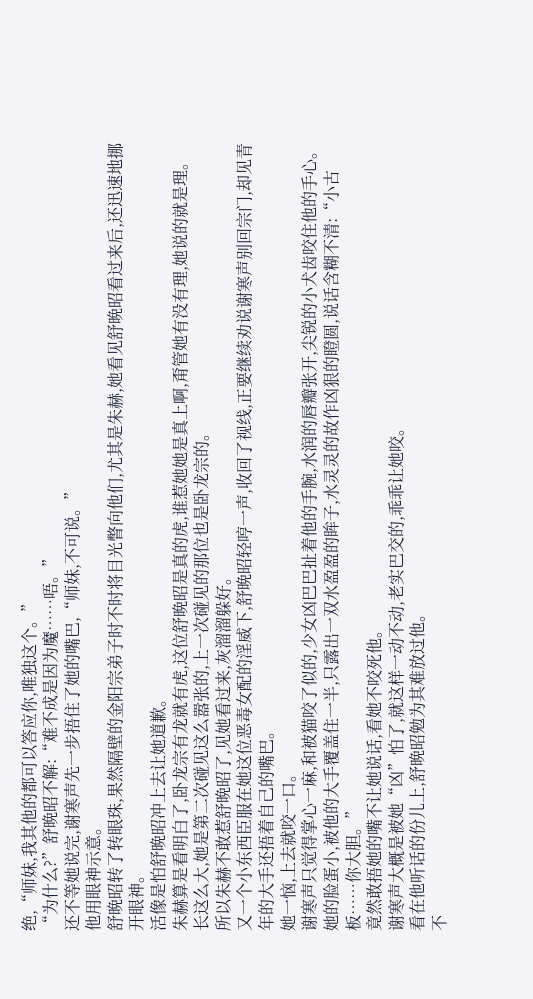绝,“师妹,我其他的都可以答应你,唯独这个。”
“为什么?”舒晩昭不解:“难不成是因为魔……唔。”
还不等她说完,谢寒声先一步捂住了她的嘴巴,“师妹,不可说。”
他用眼神示意。
舒晩昭转了转眼珠,果然隔壁的金阳宗弟子时不时将目光瞥向他们,尤其是朱赫,她看见舒晩昭看过来后,还迅速地挪开眼神。
活像是怕舒晩昭冲上去让她道歉。
朱赫算是看明白了,卧龙宗有龙就有虎,这位舒晩昭是真的虎,谁惹她她是真上啊,甭管她有没有理,她说的就是理。
长这么大,她是第二次碰见这么嚣张的,上一次碰见的那位也是卧龙宗的。
所以朱赫不敢惹舒晩昭了,见她看过来,灰溜溜躲好。
又一个小东西臣服在她这位恶毒女配的淫威下,舒晩昭轻哼一声,收回了视线,正要继续劝说谢寒声别回宗门,却见青年的大手还捂着自己的嘴巴。
她一恼,上去就咬一口。
谢寒声只觉得掌心一麻,和被猫咬了似的,少女凶巴巴扯着他的手腕,水润的唇瓣张开,尖锐的小犬齿咬住他的手心。
她的脸蛋小,被他的大手覆盖住一半,只露出一双水盈盈的眸子,水灵灵的故作凶狠的瞪圆,说话含糊不清:“小古板……你大胆。”
竟然敢捂她的嘴不让她说话,看她不咬死他。
谢寒声大概是被她“凶”怕了,就这样一动不动,老实巴交的,乖乖让她咬。
看在他听话的份儿上,舒晩昭勉为其难放过他。
不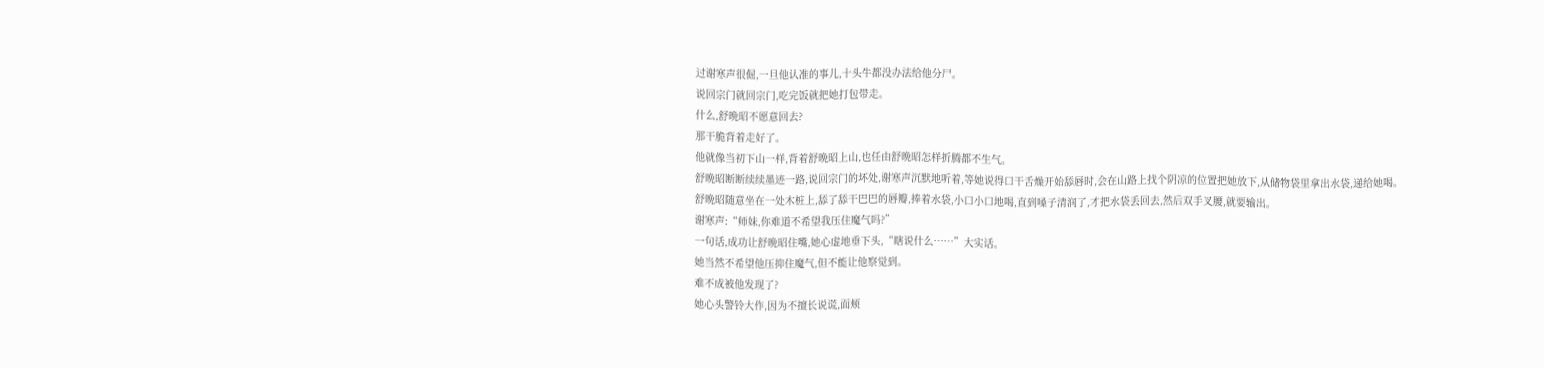过谢寒声很倔,一旦他认准的事儿,十头牛都没办法给他分尸。
说回宗门就回宗门,吃完饭就把她打包带走。
什么,舒晩昭不愿意回去?
那干脆背着走好了。
他就像当初下山一样,背着舒晩昭上山,也任由舒晩昭怎样折腾都不生气。
舒晩昭断断续续墨迹一路,说回宗门的坏处,谢寒声沉默地听着,等她说得口干舌燥开始舔唇时,会在山路上找个阴凉的位置把她放下,从储物袋里拿出水袋,递给她喝。
舒晩昭随意坐在一处木桩上,舔了舔干巴巴的唇瓣,捧着水袋,小口小口地喝,直到嗓子清润了,才把水袋丢回去,然后双手叉腰,就要输出。
谢寒声:“师妹,你难道不希望我压住魔气吗?”
一句话,成功让舒晩昭住嘴,她心虚地垂下头,“瞎说什么……”大实话。
她当然不希望他压抑住魔气,但不能让他察觉到。
难不成被他发现了?
她心头警铃大作,因为不擅长说谎,面颊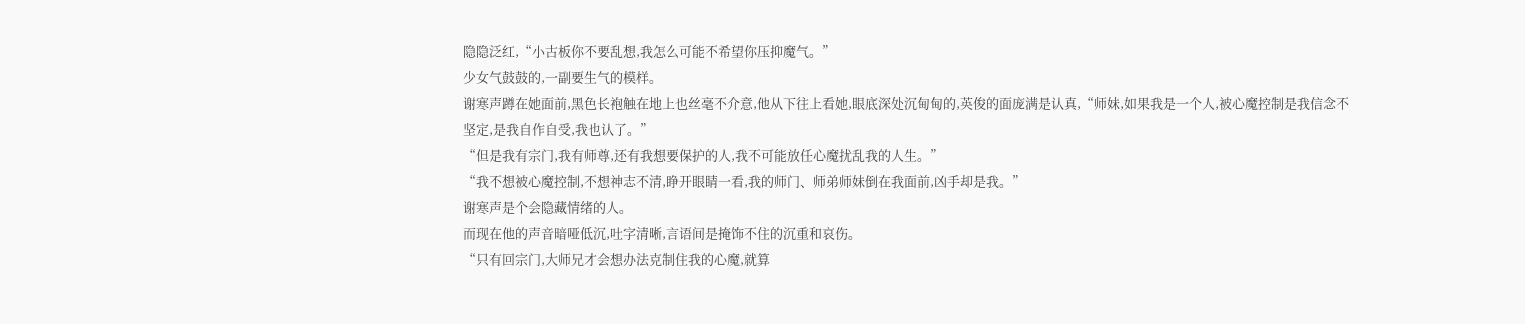隐隐泛红,“小古板你不要乱想,我怎么可能不希望你压抑魔气。”
少女气鼓鼓的,一副要生气的模样。
谢寒声蹲在她面前,黑色长袍触在地上也丝毫不介意,他从下往上看她,眼底深处沉甸甸的,英俊的面庞满是认真,“师妹,如果我是一个人,被心魔控制是我信念不坚定,是我自作自受,我也认了。”
“但是我有宗门,我有师尊,还有我想要保护的人,我不可能放任心魔扰乱我的人生。”
“我不想被心魔控制,不想神志不清,睁开眼睛一看,我的师门、师弟师妹倒在我面前,凶手却是我。”
谢寒声是个会隐藏情绪的人。
而现在他的声音暗哑低沉,吐字清晰,言语间是掩饰不住的沉重和哀伤。
“只有回宗门,大师兄才会想办法克制住我的心魔,就算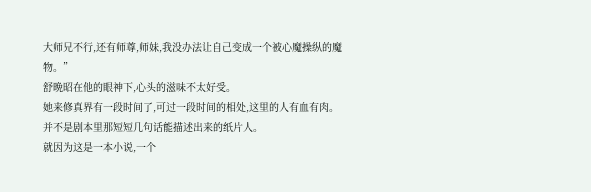大师兄不行,还有师尊,师妹,我没办法让自己变成一个被心魔操纵的魔物。”
舒晩昭在他的眼神下,心头的滋味不太好受。
她来修真界有一段时间了,可过一段时间的相处,这里的人有血有肉。
并不是剧本里那短短几句话能描述出来的纸片人。
就因为这是一本小说,一个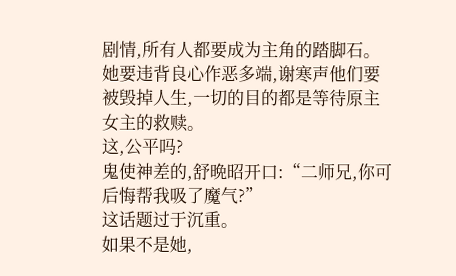剧情,所有人都要成为主角的踏脚石。
她要违背良心作恶多端,谢寒声他们要被毁掉人生,一切的目的都是等待原主女主的救赎。
这,公平吗?
鬼使神差的,舒晩昭开口:“二师兄,你可后悔帮我吸了魔气?”
这话题过于沉重。
如果不是她,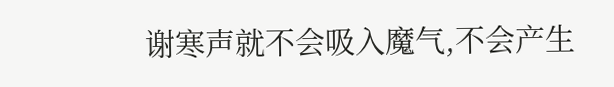谢寒声就不会吸入魔气,不会产生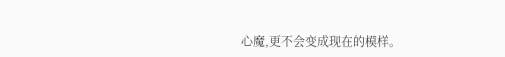心魔,更不会变成现在的模样。